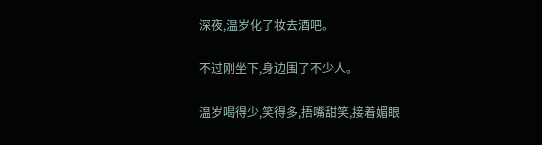深夜,温岁化了妆去酒吧。

不过刚坐下,身边围了不少人。

温岁喝得少,笑得多,捂嘴甜笑,接着媚眼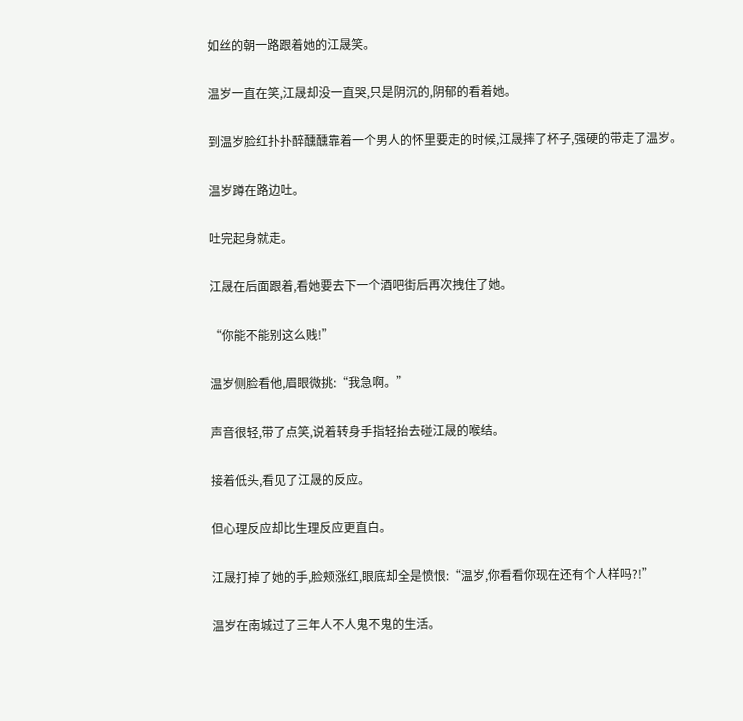如丝的朝一路跟着她的江晟笑。

温岁一直在笑,江晟却没一直哭,只是阴沉的,阴郁的看着她。

到温岁脸红扑扑醉醺醺靠着一个男人的怀里要走的时候,江晟摔了杯子,强硬的带走了温岁。

温岁蹲在路边吐。

吐完起身就走。

江晟在后面跟着,看她要去下一个酒吧街后再次拽住了她。

“你能不能别这么贱!”

温岁侧脸看他,眉眼微挑:“我急啊。”

声音很轻,带了点笑,说着转身手指轻抬去碰江晟的喉结。

接着低头,看见了江晟的反应。

但心理反应却比生理反应更直白。

江晟打掉了她的手,脸颊涨红,眼底却全是愤恨:“温岁,你看看你现在还有个人样吗?!”

温岁在南城过了三年人不人鬼不鬼的生活。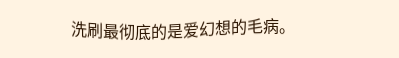洗刷最彻底的是爱幻想的毛病。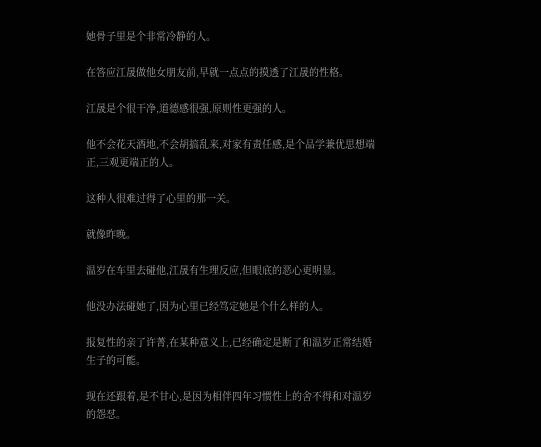她骨子里是个非常冷静的人。

在答应江晟做他女朋友前,早就一点点的摸透了江晟的性格。

江晟是个很干净,道德感很强,原则性更强的人。

他不会花天酒地,不会胡搞乱来,对家有责任感,是个品学兼优思想端正,三观更端正的人。

这种人很难过得了心里的那一关。

就像昨晚。

温岁在车里去碰他,江晟有生理反应,但眼底的恶心更明显。

他没办法碰她了,因为心里已经笃定她是个什么样的人。

报复性的亲了许菁,在某种意义上,已经确定是断了和温岁正常结婚生子的可能。

现在还跟着,是不甘心,是因为相伴四年习惯性上的舍不得和对温岁的怨怼。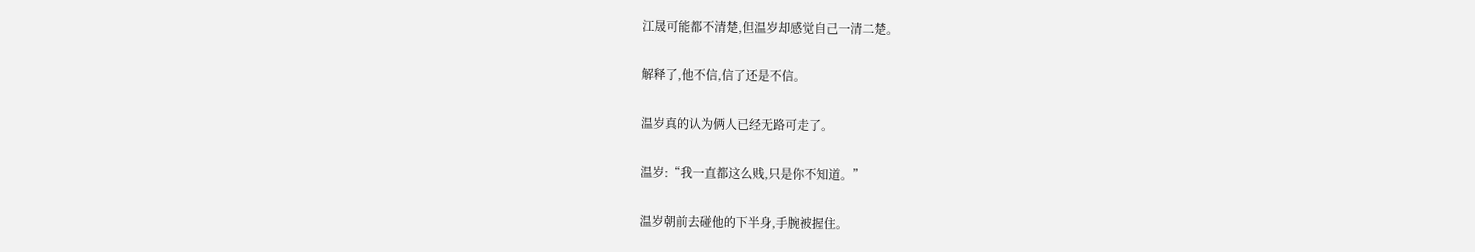江晟可能都不清楚,但温岁却感觉自己一清二楚。

解释了,他不信,信了还是不信。

温岁真的认为俩人已经无路可走了。

温岁:“我一直都这么贱,只是你不知道。”

温岁朝前去碰他的下半身,手腕被握住。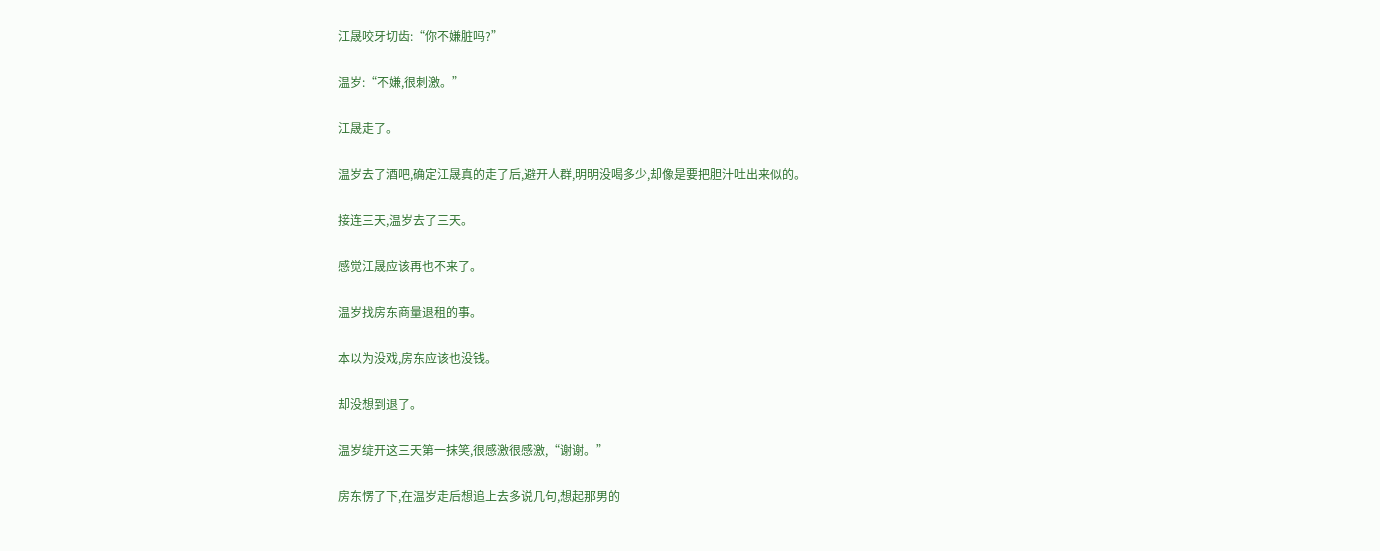江晟咬牙切齿:“你不嫌脏吗?”

温岁:“不嫌,很刺激。”

江晟走了。

温岁去了酒吧,确定江晟真的走了后,避开人群,明明没喝多少,却像是要把胆汁吐出来似的。

接连三天,温岁去了三天。

感觉江晟应该再也不来了。

温岁找房东商量退租的事。

本以为没戏,房东应该也没钱。

却没想到退了。

温岁绽开这三天第一抹笑,很感激很感激,“谢谢。”

房东愣了下,在温岁走后想追上去多说几句,想起那男的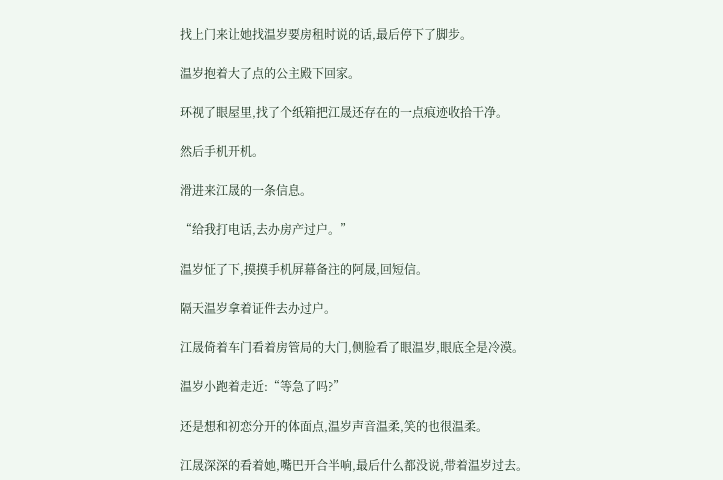找上门来让她找温岁要房租时说的话,最后停下了脚步。

温岁抱着大了点的公主殿下回家。

环视了眼屋里,找了个纸箱把江晟还存在的一点痕迹收拾干净。

然后手机开机。

滑进来江晟的一条信息。

“给我打电话,去办房产过户。”

温岁怔了下,摸摸手机屏幕备注的阿晟,回短信。

隔天温岁拿着证件去办过户。

江晟倚着车门看着房管局的大门,侧脸看了眼温岁,眼底全是冷漠。

温岁小跑着走近:“等急了吗?”

还是想和初恋分开的体面点,温岁声音温柔,笑的也很温柔。

江晟深深的看着她,嘴巴开合半响,最后什么都没说,带着温岁过去。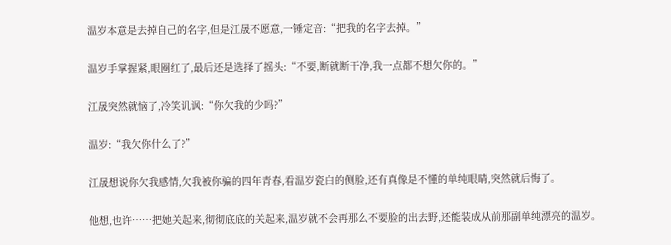温岁本意是去掉自己的名字,但是江晟不愿意,一锤定音:“把我的名字去掉。”

温岁手掌握紧,眼圈红了,最后还是选择了摇头:“不要,断就断干净,我一点都不想欠你的。”

江晟突然就恼了,冷笑讥讽:“你欠我的少吗?”

温岁:“我欠你什么了?”

江晟想说你欠我感情,欠我被你骗的四年青春,看温岁瓷白的侧脸,还有真像是不懂的单纯眼睛,突然就后悔了。

他想,也许……把她关起来,彻彻底底的关起来,温岁就不会再那么不要脸的出去野,还能装成从前那副单纯漂亮的温岁。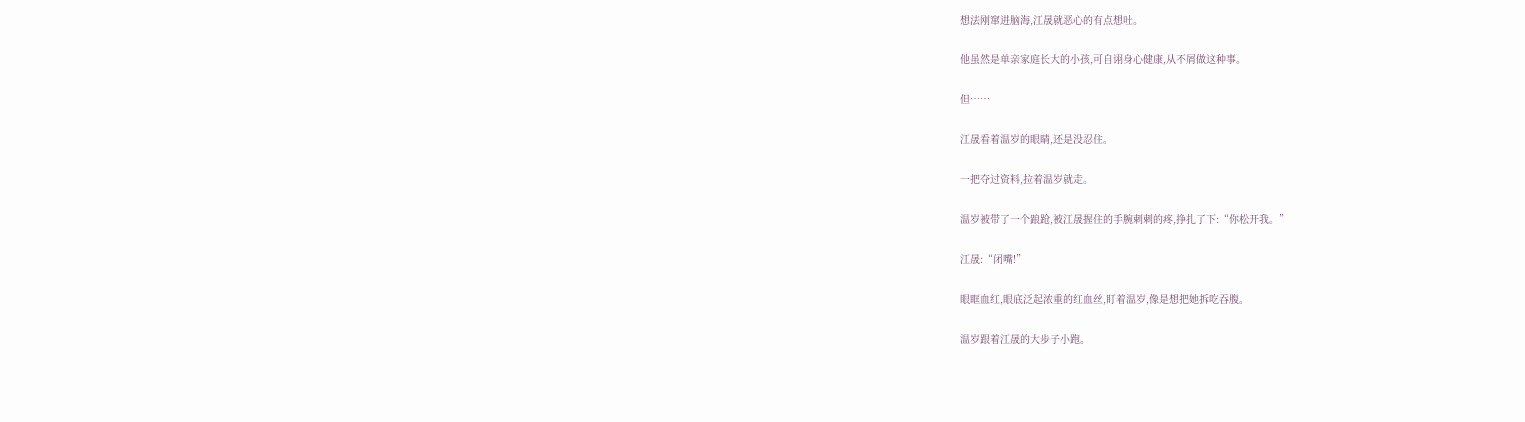想法刚窜进脑海,江晟就恶心的有点想吐。

他虽然是单亲家庭长大的小孩,可自诩身心健康,从不屑做这种事。

但……

江晟看着温岁的眼睛,还是没忍住。

一把夺过资料,拉着温岁就走。

温岁被带了一个踉跄,被江晟握住的手腕刺刺的疼,挣扎了下:“你松开我。”

江晟:“闭嘴!”

眼眶血红,眼底泛起浓重的红血丝,盯着温岁,像是想把她拆吃吞腹。

温岁跟着江晟的大步子小跑。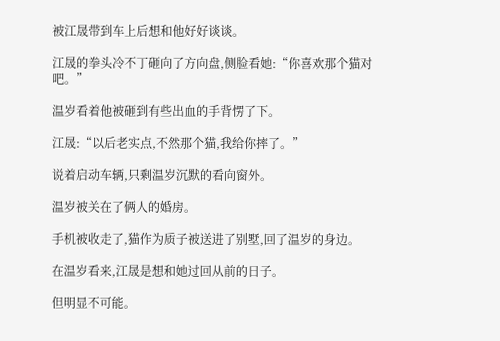被江晟带到车上后想和他好好谈谈。

江晟的拳头冷不丁砸向了方向盘,侧脸看她:“你喜欢那个猫对吧。”

温岁看着他被砸到有些出血的手背愣了下。

江晟:“以后老实点,不然那个猫,我给你摔了。”

说着启动车辆,只剩温岁沉默的看向窗外。

温岁被关在了俩人的婚房。

手机被收走了,猫作为质子被送进了别墅,回了温岁的身边。

在温岁看来,江晟是想和她过回从前的日子。

但明显不可能。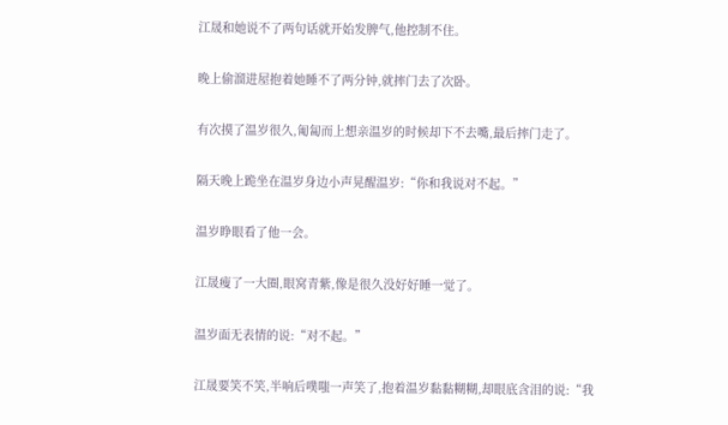江晟和她说不了两句话就开始发脾气,他控制不住。

晚上偷溜进屋抱着她睡不了两分钟,就摔门去了次卧。

有次摸了温岁很久,匍匐而上想亲温岁的时候却下不去嘴,最后摔门走了。

隔天晚上跪坐在温岁身边小声晃醒温岁:“你和我说对不起。”

温岁睁眼看了他一会。

江晟瘦了一大圈,眼窝青紫,像是很久没好好睡一觉了。

温岁面无表情的说:“对不起。”

江晟要笑不笑,半响后噗嗤一声笑了,抱着温岁黏黏糊糊,却眼底含泪的说:“我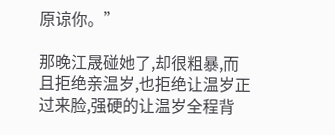原谅你。”

那晚江晟碰她了,却很粗暴,而且拒绝亲温岁,也拒绝让温岁正过来脸,强硬的让温岁全程背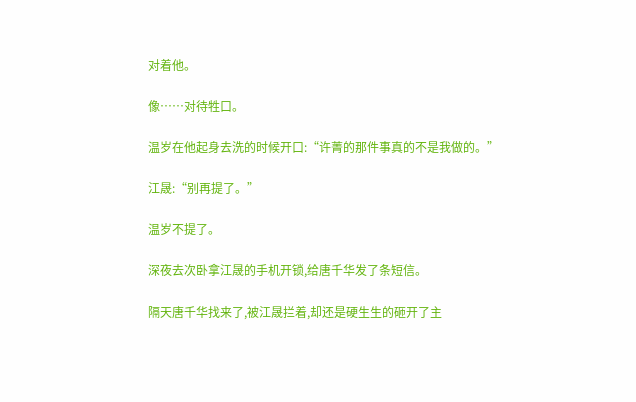对着他。

像……对待牲口。

温岁在他起身去洗的时候开口:“许菁的那件事真的不是我做的。”

江晟:“别再提了。”

温岁不提了。

深夜去次卧拿江晟的手机开锁,给唐千华发了条短信。

隔天唐千华找来了,被江晟拦着,却还是硬生生的砸开了主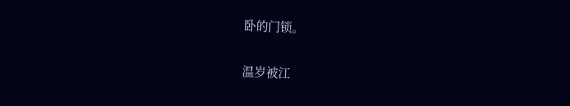卧的门锁。

温岁被江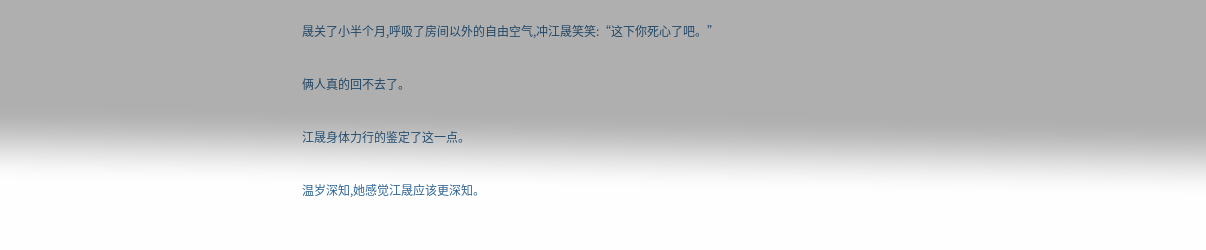晟关了小半个月,呼吸了房间以外的自由空气,冲江晟笑笑:“这下你死心了吧。”

俩人真的回不去了。

江晟身体力行的鉴定了这一点。

温岁深知,她感觉江晟应该更深知。